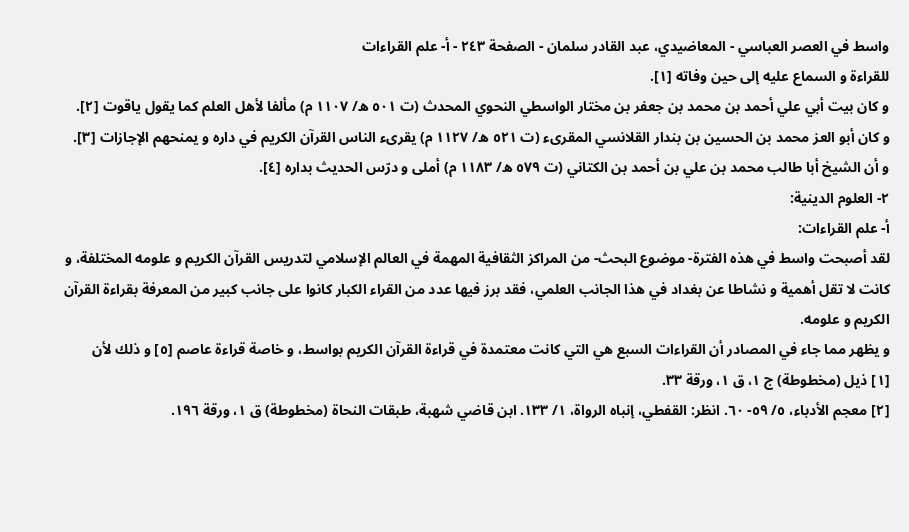واسط في العصر العباسي - المعاضيدي، عبد القادر سلمان - الصفحة ٢٤٣ - أ- علم القراءات
للقراءة و السماع عليه إلى حين وفاته [١].
و كان بيت أبي علي أحمد بن محمد بن جعفر بن مختار الواسطي النحوي المحدث (ت ٥٠١ ه/ ١١٠٧ م) مألفا لأهل العلم كما يقول ياقوت [٢].
و كان أبو العز محمد بن الحسين بن بندار القلانسي المقرىء (ت ٥٢١ ه/ ١١٢٧ م) يقرىء الناس القرآن الكريم في داره و يمنحهم الإجازات [٣].
و أن الشيخ أبا طالب محمد بن علي بن أحمد بن الكتاني (ت ٥٧٩ ه/ ١١٨٣ م) أملى و درّس الحديث بداره [٤].
٢- العلوم الدينية:
أ- علم القراءات:
لقد أصبحت واسط في هذه الفترة- موضوع البحث- من المراكز الثقافية المهمة في العالم الإسلامي لتدريس القرآن الكريم و علومه المختلفة، و كانت لا تقل أهمية و نشاطا عن بغداد في هذا الجانب العلمي، فقد برز فيها عدد من القراء الكبار كانوا على جانب كبير من المعرفة بقراءة القرآن الكريم و علومه.
و يظهر مما جاء في المصادر أن القراءات السبع هي التي كانت معتمدة في قراءة القرآن الكريم بواسط، و خاصة قراءة عاصم [٥] و ذلك لأن
[١] ذيل (مخطوطة) ج ١، ق ١، ورقة ٣٣.
[٢] معجم الأدباء، ٥/ ٥٩- ٦٠. انظر: القفطي، إنباه الرواة، ١/ ١٣٣. ابن قاضي شهبة، طبقات النحاة (مخطوطة) ق ١، ورقة ١٩٦.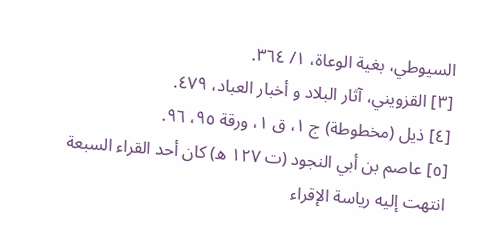السيوطي، بغية الوعاة، ١/ ٣٦٤.
[٣] القزويني، آثار البلاد و أخبار العباد، ٤٧٩.
[٤] ذيل (مخطوطة) ج ١، ق ١، ورقة ٩٥، ٩٦.
[٥] عاصم بن أبي النجود (ت ١٢٧ ه) كان أحد القراء السبعة انتهت إليه رياسة الإقراء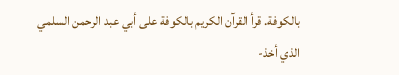بالكوفة. قرأ القرآن الكريم بالكوفة على أبي عبد الرحمن السلمي الذي أخذ-